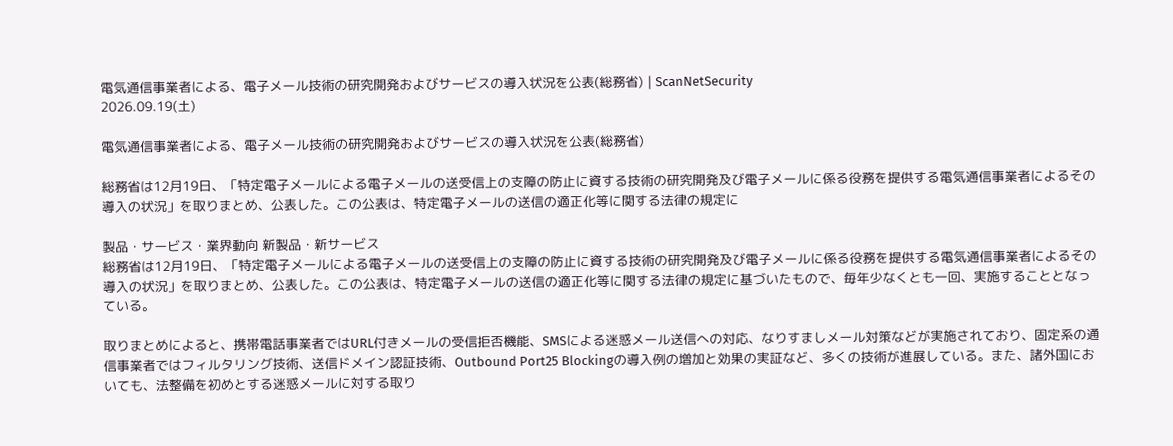電気通信事業者による、電子メール技術の研究開発およびサービスの導入状況を公表(総務省) | ScanNetSecurity
2026.09.19(土)

電気通信事業者による、電子メール技術の研究開発およびサービスの導入状況を公表(総務省)

総務省は12月19日、「特定電子メールによる電子メールの送受信上の支障の防止に資する技術の研究開発及び電子メールに係る役務を提供する電気通信事業者によるその導入の状況」を取りまとめ、公表した。この公表は、特定電子メールの送信の適正化等に関する法律の規定に

製品・サービス・業界動向 新製品・新サービス
総務省は12月19日、「特定電子メールによる電子メールの送受信上の支障の防止に資する技術の研究開発及び電子メールに係る役務を提供する電気通信事業者によるその導入の状況」を取りまとめ、公表した。この公表は、特定電子メールの送信の適正化等に関する法律の規定に基づいたもので、毎年少なくとも一回、実施することとなっている。

取りまとめによると、携帯電話事業者ではURL付きメールの受信拒否機能、SMSによる迷惑メール送信への対応、なりすましメール対策などが実施されており、固定系の通信事業者ではフィルタリング技術、送信ドメイン認証技術、Outbound Port25 Blockingの導入例の増加と効果の実証など、多くの技術が進展している。また、諸外国においても、法整備を初めとする迷惑メールに対する取り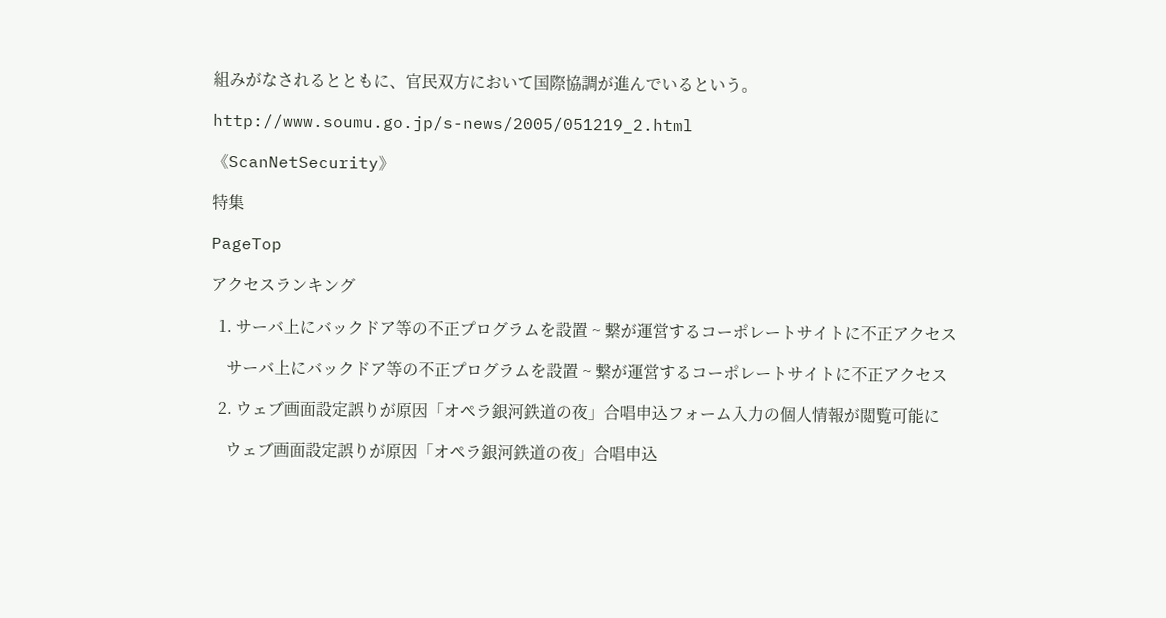組みがなされるとともに、官民双方において国際協調が進んでいるという。

http://www.soumu.go.jp/s-news/2005/051219_2.html

《ScanNetSecurity》

特集

PageTop

アクセスランキング

  1. サーバ上にバックドア等の不正プログラムを設置 ~ 繋が運営するコーポレートサイトに不正アクセス

    サーバ上にバックドア等の不正プログラムを設置 ~ 繋が運営するコーポレートサイトに不正アクセス

  2. ウェブ画面設定誤りが原因「オペラ銀河鉄道の夜」合唱申込フォーム入力の個人情報が閲覧可能に

    ウェブ画面設定誤りが原因「オペラ銀河鉄道の夜」合唱申込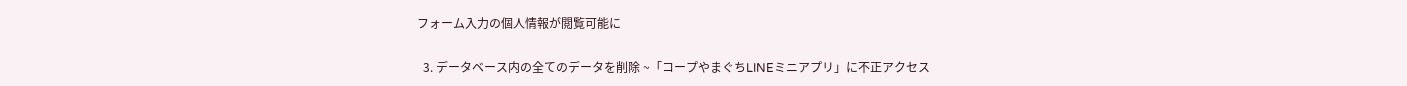フォーム入力の個人情報が閲覧可能に

  3. データベース内の全てのデータを削除 ~「コープやまぐちLINEミニアプリ」に不正アクセス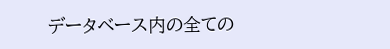データベース内の全ての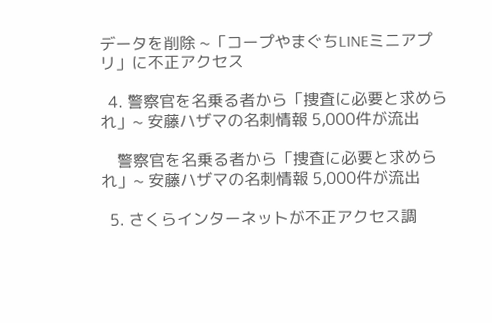データを削除 ~「コープやまぐちLINEミニアプリ」に不正アクセス

  4. 警察官を名乗る者から「捜査に必要と求められ」~ 安藤ハザマの名刺情報 5,000件が流出

    警察官を名乗る者から「捜査に必要と求められ」~ 安藤ハザマの名刺情報 5,000件が流出

  5. さくらインターネットが不正アクセス調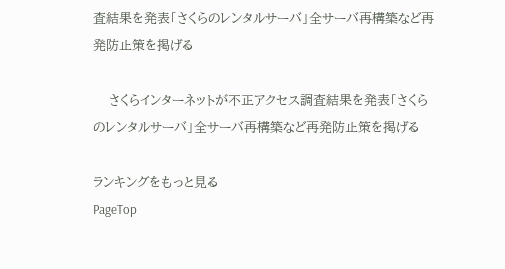査結果を発表「さくらのレンタルサーバ」全サーバ再構築など再発防止策を掲げる

    さくらインターネットが不正アクセス調査結果を発表「さくらのレンタルサーバ」全サーバ再構築など再発防止策を掲げる

ランキングをもっと見る
PageTop